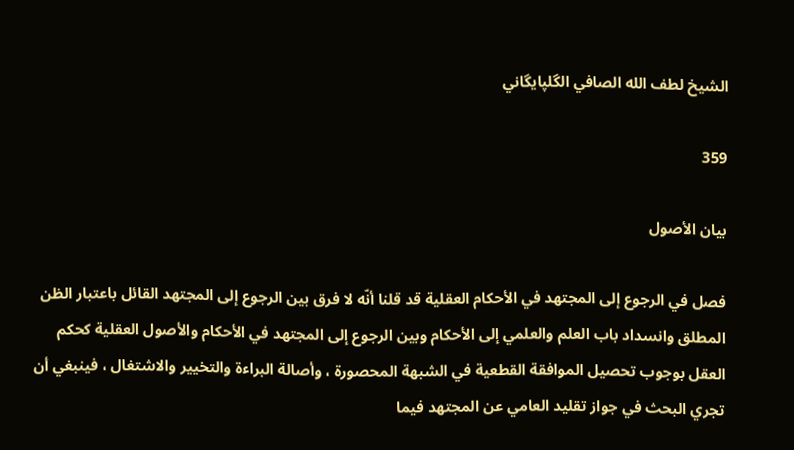الشيخ لطف الله الصافي الگلپايگاني

359

بيان الأصول

فصل في الرجوع إلى المجتهد في الأحكام العقلية قد قلنا أنّه لا فرق بين الرجوع إلى المجتهد القائل باعتبار الظن المطلق وانسداد باب العلم والعلمي إلى الأحكام وبين الرجوع إلى المجتهد في الأحكام والأصول العقلية كحكم العقل بوجوب تحصيل الموافقة القطعية في الشبهة المحصورة ، وأصالة البراءة والتخيير والاشتغال ، فينبغي أن تجري البحث في جواز تقليد العامي عن المجتهد فيما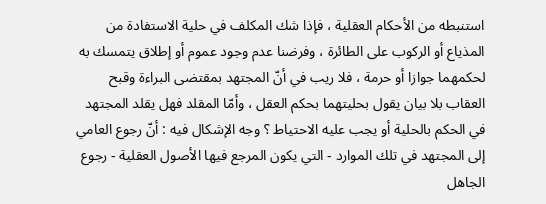استنبطه من الأحكام العقلية ، فإذا شك المكلف في حلية الاستفادة من المذياع أو الركوب على الطائرة ، وفرضنا عدم وجود عموم أو إطلاق يتمسك به لحكمهما جوازا أو حرمة ، فلا ريب في أنّ المجتهد بمقتضى البراءة وقبح العقاب بلا بيان يقول بحليتهما بحكم العقل ، وأمّا المقلد فهل يقلد المجتهد في الحكم بالحلية أو يجب عليه الاحتياط ؟ وجه الإشكال فيه : أنّ رجوع العامي إلى المجتهد في تلك الموارد - التي يكون المرجع فيها الأصول العقلية - رجوع الجاهل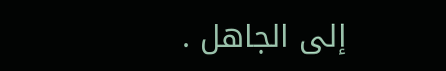إلى الجاهل .